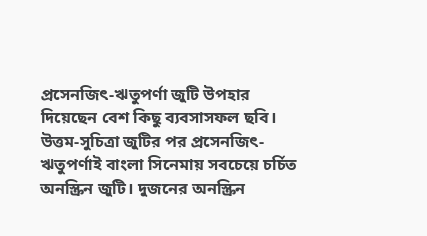প্রসেনজিৎ-ঋতুপর্ণা জুটি উপহার দিয়েছেন বেশ কিছু ব্যবসাসফল ছবি। উত্তম-সুচিত্রা জুটির পর প্রসেনজিৎ-ঋতুপর্ণাই বাংলা সিনেমায় সবচেয়ে চর্চিত অনস্ক্রিন জুটি। দুজনের অনস্ক্রিন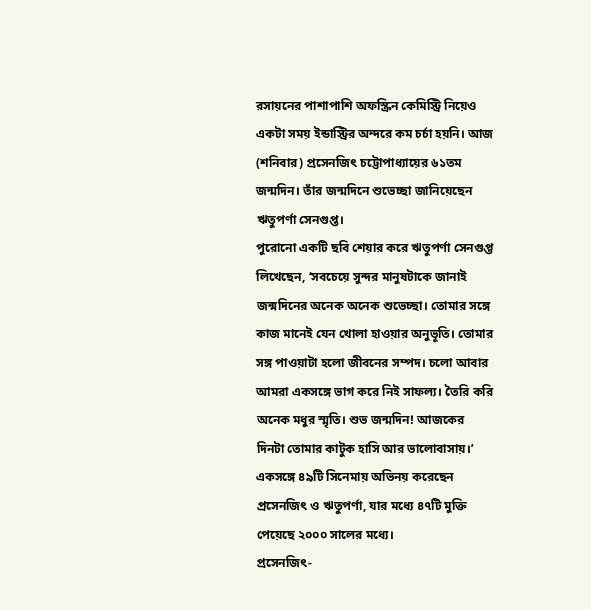রসায়নের পাশাপাশি অফস্ক্রিন কেমিস্ট্রি নিয়েও একটা সময় ইন্ডাস্ট্রির অন্দরে কম চর্চা হয়নি। আজ (শনিবার) প্রসেনজিৎ চট্টোপাধ্যায়ের ৬১তম জন্মদিন। তাঁর জন্মদিনে শুভেচ্ছা জানিয়েছেন ঋতুপর্ণা সেনগুপ্ত।
পুরোনো একটি ছবি শেয়ার করে ঋতুপর্ণা সেনগুপ্ত লিখেছেন, ‘সবচেয়ে সুন্দর মানুষটাকে জানাই জন্মদিনের অনেক অনেক শুভেচ্ছা। তোমার সঙ্গে কাজ মানেই যেন খোলা হাওয়ার অনুভূতি। তোমার সঙ্গ পাওয়াটা হলো জীবনের সম্পদ। চলো আবার আমরা একসঙ্গে ভাগ করে নিই সাফল্য। তৈরি করি অনেক মধুর স্মৃতি। শুভ জন্মদিন! আজকের দিনটা তোমার কাটুক হাসি আর ভালোবাসায়।’
একসঙ্গে ৪৯টি সিনেমায় অভিনয় করেছেন প্রসেনজিৎ ও ঋতুপর্ণা, যার মধ্যে ৪৭টি মুক্তি পেয়েছে ২০০০ সালের মধ্যে।
প্রসেনজিৎ-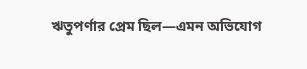ঋতুপর্ণার প্রেম ছিল—এমন অভিযোগ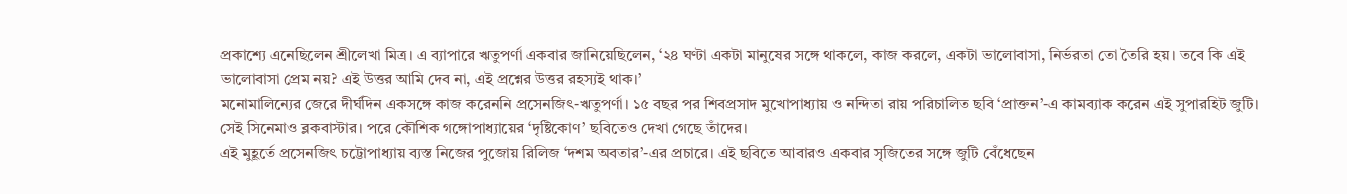প্রকাশ্যে এনেছিলেন শ্রীলেখা মিত্র। এ ব্যাপারে ঋতুপর্ণা একবার জানিয়েছিলেন, ‘২৪ ঘণ্টা একটা মানুষের সঙ্গে থাকলে, কাজ করলে, একটা ভালোবাসা, নির্ভরতা তো তৈরি হয়। তবে কি এই ভালোবাসা প্রেম নয়? এই উত্তর আমি দেব না, এই প্রশ্নের উত্তর রহস্যই থাক।’
মনোমালিন্যের জেরে দীর্ঘদিন একসঙ্গে কাজ করেননি প্রসেনজিৎ-ঋতুপর্ণা। ১৫ বছর পর শিবপ্রসাদ মুখোপাধ্যায় ও নন্দিতা রায় পরিচালিত ছবি ‘প্রাক্তন’-এ কামব্যাক করেন এই সুপারহিট জুটি। সেই সিনেমাও ব্লকবাস্টার। পরে কৌশিক গঙ্গোপাধ্যায়ের ‘দৃষ্টিকোণ’ ছবিতেও দেখা গেছে তাঁদের।
এই মুহূর্তে প্রসেনজিৎ চট্টোপাধ্যায় ব্যস্ত নিজের পুজোয় রিলিজ ‘দশম অবতার’-এর প্রচারে। এই ছবিতে আবারও একবার সৃজিতের সঙ্গে জুটি বেঁধেছেন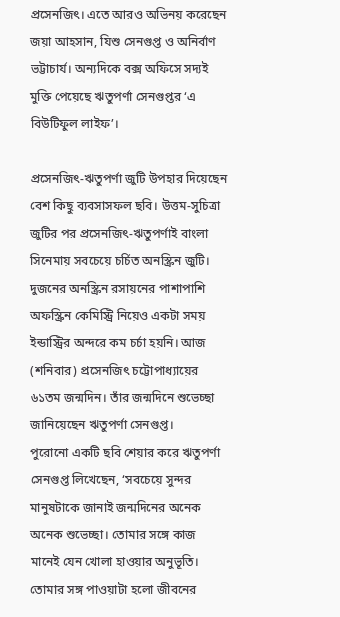প্রসেনজিৎ। এতে আরও অভিনয় করেছেন জয়া আহসান, যিশু সেনগুপ্ত ও অনির্বাণ ভট্টাচার্য। অন্যদিকে বক্স অফিসে সদ্যই মুক্তি পেয়েছে ঋতুপর্ণা সেনগুপ্তর ‘এ বিউটিফুল লাইফ’।

প্রসেনজিৎ-ঋতুপর্ণা জুটি উপহার দিয়েছেন বেশ কিছু ব্যবসাসফল ছবি। উত্তম-সুচিত্রা জুটির পর প্রসেনজিৎ-ঋতুপর্ণাই বাংলা সিনেমায় সবচেয়ে চর্চিত অনস্ক্রিন জুটি। দুজনের অনস্ক্রিন রসায়নের পাশাপাশি অফস্ক্রিন কেমিস্ট্রি নিয়েও একটা সময় ইন্ডাস্ট্রির অন্দরে কম চর্চা হয়নি। আজ (শনিবার) প্রসেনজিৎ চট্টোপাধ্যায়ের ৬১তম জন্মদিন। তাঁর জন্মদিনে শুভেচ্ছা জানিয়েছেন ঋতুপর্ণা সেনগুপ্ত।
পুরোনো একটি ছবি শেয়ার করে ঋতুপর্ণা সেনগুপ্ত লিখেছেন, ‘সবচেয়ে সুন্দর মানুষটাকে জানাই জন্মদিনের অনেক অনেক শুভেচ্ছা। তোমার সঙ্গে কাজ মানেই যেন খোলা হাওয়ার অনুভূতি। তোমার সঙ্গ পাওয়াটা হলো জীবনের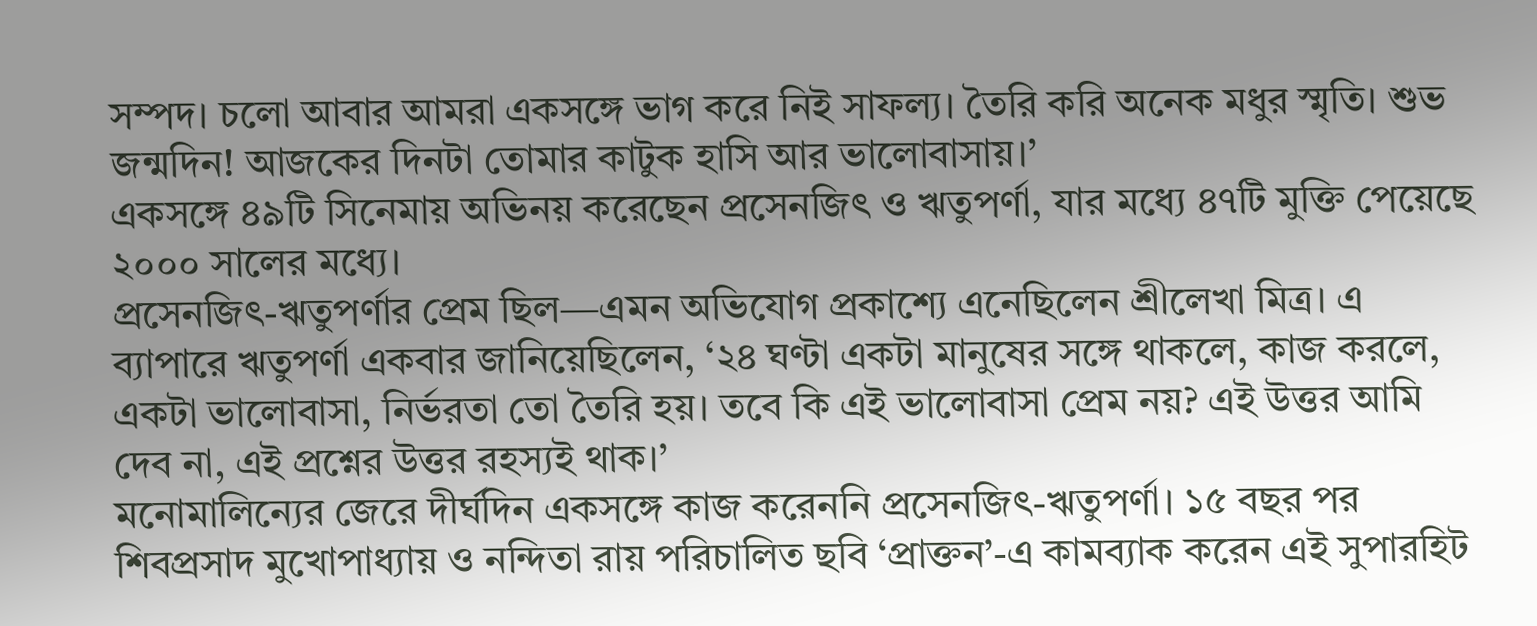সম্পদ। চলো আবার আমরা একসঙ্গে ভাগ করে নিই সাফল্য। তৈরি করি অনেক মধুর স্মৃতি। শুভ জন্মদিন! আজকের দিনটা তোমার কাটুক হাসি আর ভালোবাসায়।’
একসঙ্গে ৪৯টি সিনেমায় অভিনয় করেছেন প্রসেনজিৎ ও ঋতুপর্ণা, যার মধ্যে ৪৭টি মুক্তি পেয়েছে ২০০০ সালের মধ্যে।
প্রসেনজিৎ-ঋতুপর্ণার প্রেম ছিল—এমন অভিযোগ প্রকাশ্যে এনেছিলেন শ্রীলেখা মিত্র। এ ব্যাপারে ঋতুপর্ণা একবার জানিয়েছিলেন, ‘২৪ ঘণ্টা একটা মানুষের সঙ্গে থাকলে, কাজ করলে, একটা ভালোবাসা, নির্ভরতা তো তৈরি হয়। তবে কি এই ভালোবাসা প্রেম নয়? এই উত্তর আমি দেব না, এই প্রশ্নের উত্তর রহস্যই থাক।’
মনোমালিন্যের জেরে দীর্ঘদিন একসঙ্গে কাজ করেননি প্রসেনজিৎ-ঋতুপর্ণা। ১৫ বছর পর শিবপ্রসাদ মুখোপাধ্যায় ও নন্দিতা রায় পরিচালিত ছবি ‘প্রাক্তন’-এ কামব্যাক করেন এই সুপারহিট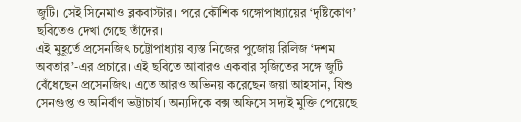জুটি। সেই সিনেমাও ব্লকবাস্টার। পরে কৌশিক গঙ্গোপাধ্যায়ের ‘দৃষ্টিকোণ’ ছবিতেও দেখা গেছে তাঁদের।
এই মুহূর্তে প্রসেনজিৎ চট্টোপাধ্যায় ব্যস্ত নিজের পুজোয় রিলিজ ‘দশম অবতার’-এর প্রচারে। এই ছবিতে আবারও একবার সৃজিতের সঙ্গে জুটি বেঁধেছেন প্রসেনজিৎ। এতে আরও অভিনয় করেছেন জয়া আহসান, যিশু সেনগুপ্ত ও অনির্বাণ ভট্টাচার্য। অন্যদিকে বক্স অফিসে সদ্যই মুক্তি পেয়েছে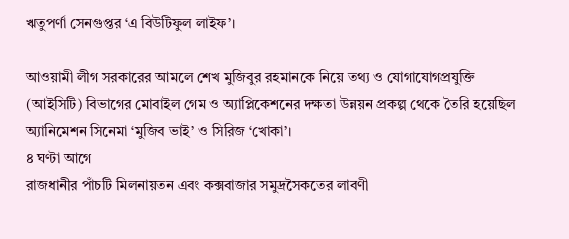ঋতুপর্ণা সেনগুপ্তর ‘এ বিউটিফুল লাইফ’।

আওয়ামী লীগ সরকারের আমলে শেখ মুজিবুর রহমানকে নিয়ে তথ্য ও যোগাযোগপ্রযুক্তি (আইসিটি) বিভাগের মোবাইল গেম ও অ্যাপ্লিকেশনের দক্ষতা উন্নয়ন প্রকল্প থেকে তৈরি হয়েছিল অ্যানিমেশন সিনেমা ‘মুজিব ভাই’ ও সিরিজ ‘খোকা’।
৪ ঘণ্টা আগে
রাজধানীর পাঁচটি মিলনায়তন এবং কক্সবাজার সমুদ্রসৈকতের লাবণী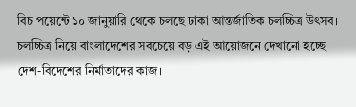বিচ পয়েন্টে ১০ জানুয়ারি থেকে চলছে ঢাকা আন্তর্জাতিক চলচ্চিত্র উৎসব। চলচ্চিত্র নিয়ে বাংলাদেশের সবচেয়ে বড় এই আয়োজনে দেখানো হচ্ছে দেশ-বিদেশের নির্মাতাদের কাজ।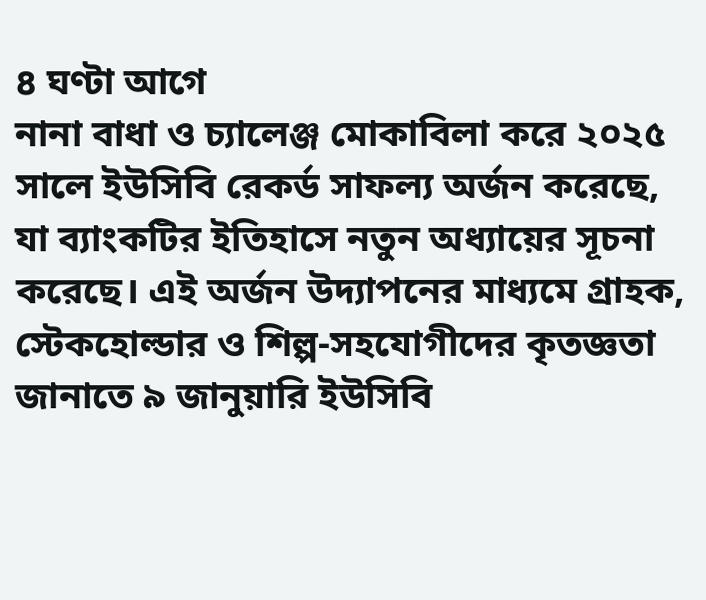৪ ঘণ্টা আগে
নানা বাধা ও চ্যালেঞ্জ মোকাবিলা করে ২০২৫ সালে ইউসিবি রেকর্ড সাফল্য অর্জন করেছে, যা ব্যাংকটির ইতিহাসে নতুন অধ্যায়ের সূচনা করেছে। এই অর্জন উদ্যাপনের মাধ্যমে গ্রাহক, স্টেকহোল্ডার ও শিল্প-সহযোগীদের কৃতজ্ঞতা জানাতে ৯ জানুয়ারি ইউসিবি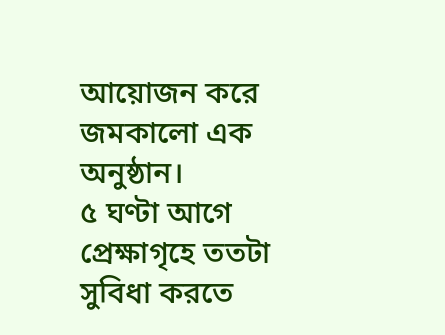আয়োজন করে জমকালো এক অনুষ্ঠান।
৫ ঘণ্টা আগে
প্রেক্ষাগৃহে ততটা সুবিধা করতে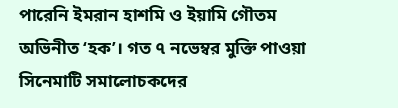পারেনি ইমরান হাশমি ও ইয়ামি গৌতম অভিনীত ‘হক’। গত ৭ নভেম্বর মুক্তি পাওয়া সিনেমাটি সমালোচকদের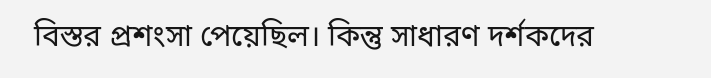বিস্তর প্রশংসা পেয়েছিল। কিন্তু সাধারণ দর্শকদের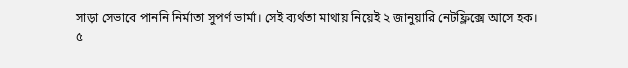সাড়া সেভাবে পাননি নির্মাতা সুপর্ণ ভার্মা। সেই ব্যর্থতা মাথায় নিয়েই ২ জানুয়ারি নেটফ্লিক্সে আসে হক।
৫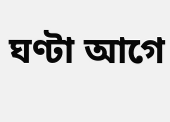ঘণ্টা আগে